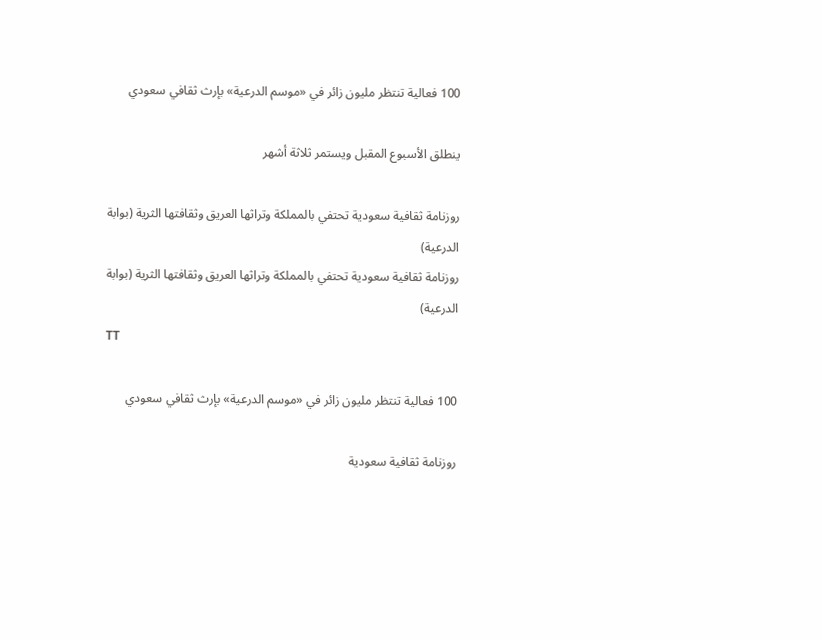100 فعالية تنتظر مليون زائر في «موسم الدرعية» بإرث ثقافي سعودي

ينطلق الأسبوع المقبل ويستمر ثلاثة أشهر

روزنامة ثقافية سعودية تحتفي بالمملكة وتراثها العريق وثقافتها الثرية (بوابة الدرعية)
روزنامة ثقافية سعودية تحتفي بالمملكة وتراثها العريق وثقافتها الثرية (بوابة الدرعية)
TT

100 فعالية تنتظر مليون زائر في «موسم الدرعية» بإرث ثقافي سعودي

روزنامة ثقافية سعودية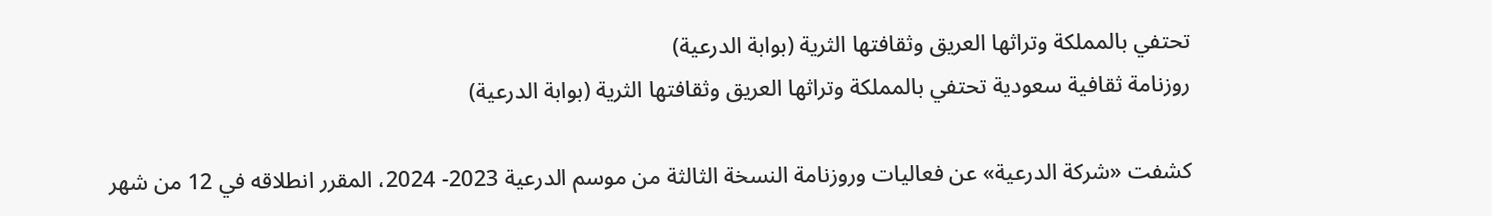تحتفي بالمملكة وتراثها العريق وثقافتها الثرية (بوابة الدرعية)
روزنامة ثقافية سعودية تحتفي بالمملكة وتراثها العريق وثقافتها الثرية (بوابة الدرعية)

كشفت «شركة الدرعية» عن فعاليات وروزنامة النسخة الثالثة من موسم الدرعية 2023- 2024، المقرر انطلاقه في 12 من شهر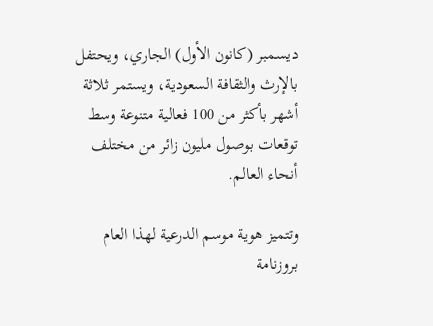ديسمبر (كانون الأول) الجاري، ويحتفل بالإرث والثقافة السعودية، ويستمر ثلاثة أشهر بأكثر من 100 فعالية متنوعة وسط توقعات بوصول مليون زائر من مختلف أنحاء العالم.

وتتميز هوية موسم الدرعية لهذا العام بروزنامة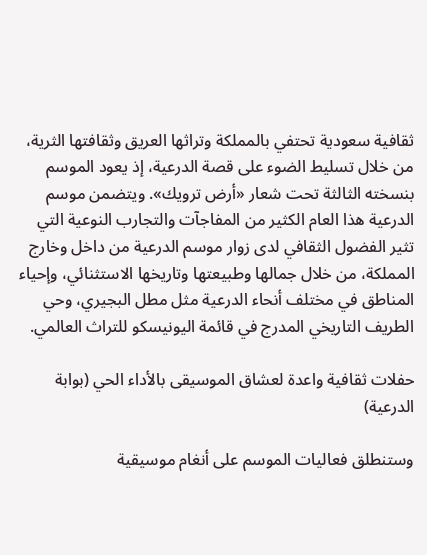ثقافية سعودية تحتفي بالمملكة وتراثها العريق وثقافتها الثرية، من خلال تسليط الضوء على قصة الدرعية، إذ يعود الموسم بنسخته الثالثة تحت شعار «أرض ترويك». ويتضمن موسم الدرعية هذا العام الكثير من المفاجآت والتجارب النوعية التي تثير الفضول الثقافي لدى زوار موسم الدرعية من داخل وخارج المملكة، من خلال جمالها وطبيعتها وتاريخها الاستثنائي، وإحياء المناطق في مختلف أنحاء الدرعية مثل مطل البجيري، وحي الطريف التاريخي المدرج في قائمة اليونيسكو للتراث العالمي.

حفلات ثقافية واعدة لعشاق الموسيقى بالأداء الحي (بوابة الدرعية)

وستنطلق فعاليات الموسم على أنغام موسيقية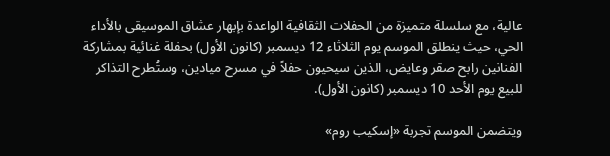عالية، مع سلسلة متميزة من الحفلات الثقافية الواعدة بإبهار عشاق الموسيقى بالأداء الحي، حيث ينطلق الموسم يوم الثلاثاء 12 ديسمبر (كانون الأول) بحفلة غنائية بمشاركة الفنانين رابح صقر وعايض، الذين سيحيون حفلاً في مسرح ميادين، وستُطرح التذاكر للبيع يوم الأحد 10 ديسمبر (كانون الأول).

ويتضمن الموسم تجربة «إسكيب روم»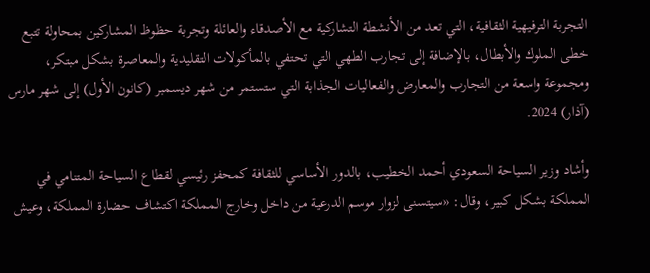التجربة الترفيهية الثقافية، التي تعد من الأنشطة التشاركية مع الأصدقاء والعائلة وتجربة حظوظ المشاركين بمحاولة تتبع خطى الملوك والأبطال، بالإضافة إلى تجارب الطهي التي تحتفي بالمأكولات التقليدية والمعاصرة بشكل مبتكر، ومجموعة واسعة من التجارب والمعارض والفعاليات الجذابة التي ستستمر من شهر ديسمبر (كانون الأول) إلى شهر مارس (آذار) 2024.

وأشاد وزير السياحة السعودي أحمد الخطيب، بالدور الأساسي للثقافة كمحفز رئيسي لقطاع السياحة المتنامي في المملكة بشكل كبير، وقال: «سيتسنى لزوار موسم الدرعية من داخل وخارج المملكة اكتشاف حضارة المملكة، وعيش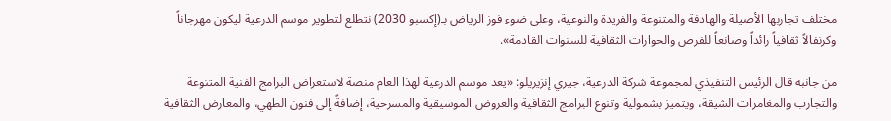مختلف تجاربها الأصيلة والهادفة والمتنوعة والفريدة والنوعية، وعلى ضوء فوز الرياض بـ(إكسبو 2030) نتطلع لتطوير موسم الدرعية ليكون مهرجاناً وكرنفالاً ثقافياً رائداً وصانعاً للفرص والحوارات الثقافية للسنوات القادمة».

من جانبه قال الرئيس التنفيذي لمجموعة شركة الدرعية، جيري إنزيريلو: «يعد موسم الدرعية لهذا العام منصة لاستعراض البرامج الفنية المتنوعة والتجارب والمغامرات الشيقة، ويتميز بشمولية وتنوع البرامج الثقافية والعروض الموسيقية والمسرحية، إضافةً إلى فنون الطهي، والمعارض الثقافية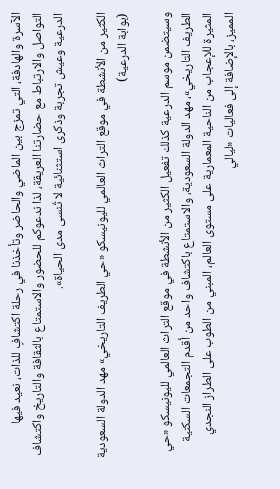الآسرة والهادفة، التي تمزج بين الماضي والحاضر وتأخذنا في رحلة اكتشافٍ للذات، نعيد فيها التواصل والارتباط مع حضارتنا العريقة، لذا ندعوكم للحضور والاستمتاع بالثقافة والتاريخ واكتشاف الدرعية وعيش تجربة وذكرى استثنائية لا تُنسى مدى الحياة».

الكثير من الأنشطة في موقع التراث العالمي لليونيسكو «حي الطريف التاريخي» مهد الدولة السعودية (بوابة الدرعية)

وسيتضمن موسم الدرعية كذلك تفعيل الكثير من الأنشطة في موقع التراث العالمي لليونيسكو «حي الطريف التاريخي»، مهد الدولة السعودية، والاستمتاع باكتشاف واحد من أقدم التجمعات السكنية المثيرة للإعجاب من الناحية المعمارية على مستوى العالم، المبني من الطوب على الطراز النجدي المميز، بالإضافة إلى فعاليات «ليالي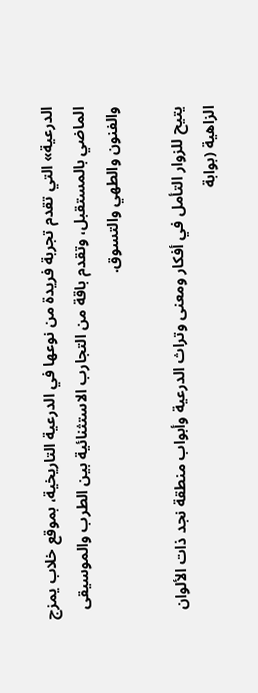الدرعية» التي تقدم تجربة فريدة من نوعها في الدرعية التاريخية، بموقع خلاب يمزج الماضي بالمستقبل، وتقدم باقة من التجارب الاستثنائية بين الطرب والموسيقى والفنون والطهي والتسوق.

يتيح للزوار التأمل في أفكار ومعنى وتراث الدرعية وأبواب منطقة نجد ذات الألوان الزاهية (بوابة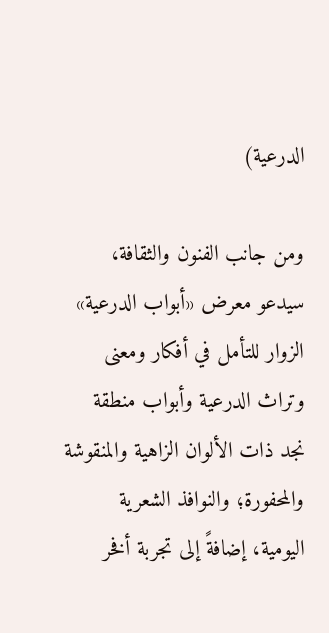الدرعية)

ومن جانب الفنون والثقافة، سيدعو معرض «أبواب الدرعية» الزوار للتأمل في أفكار ومعنى وتراث الدرعية وأبواب منطقة نجد ذات الألوان الزاهية والمنقوشة والمحفورة؛ والنوافذ الشعرية اليومية، إضافةً إلى تجربة أفخر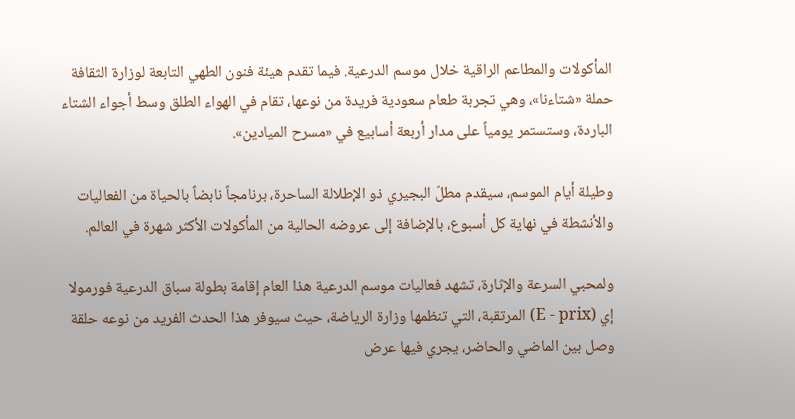المأكولات والمطاعم الراقية خلال موسم الدرعية. فيما تقدم هيئة فنون الطهي التابعة لوزارة الثقافة حملة «شتاءنا»، وهي تجربة طعام سعودية فريدة من نوعها، تقام في الهواء الطلق وسط أجواء الشتاء الباردة، وستستمر يومياً على مدار أربعة أسابيع في «مسرح الميادين».

وطيلة أيام الموسم، سيقدم مطلّ البجيري ذو الإطلالة الساحرة، برنامجاً نابضاً بالحياة من الفعاليات والأنشطة في نهاية كل أسبوع، بالإضافة إلى عروضه الحالية من المأكولات الأكثر شهرة في العالم.

ولمحبي السرعة والإثارة، تشهد فعاليات موسم الدرعية هذا العام إقامة بطولة سباق الدرعية فورمولا إي (E - prix) المرتقبة، التي تنظمها وزارة الرياضة، حيث سيوفر هذا الحدث الفريد من نوعه حلقة وصل بين الماضي والحاضر، يجري فيها عرض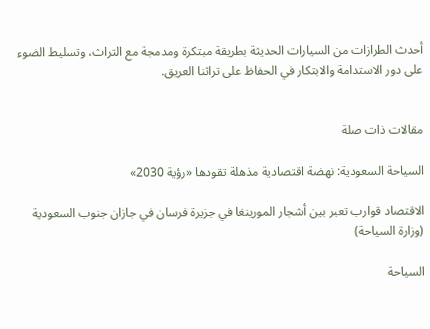أحدث الطرازات من السيارات الحديثة بطريقة مبتكرة ومدمجة مع التراث، وتسليط الضوء على دور الاستدامة والابتكار في الحفاظ على تراثنا العريق.


مقالات ذات صلة

السياحة السعودية: نهضة اقتصادية مذهلة تقودها «رؤية 2030»

الاقتصاد قوارب تعبر بين أشجار المورينغا في جزيرة فرسان في جازان جنوب السعودية (وزارة السياحة)

السياحة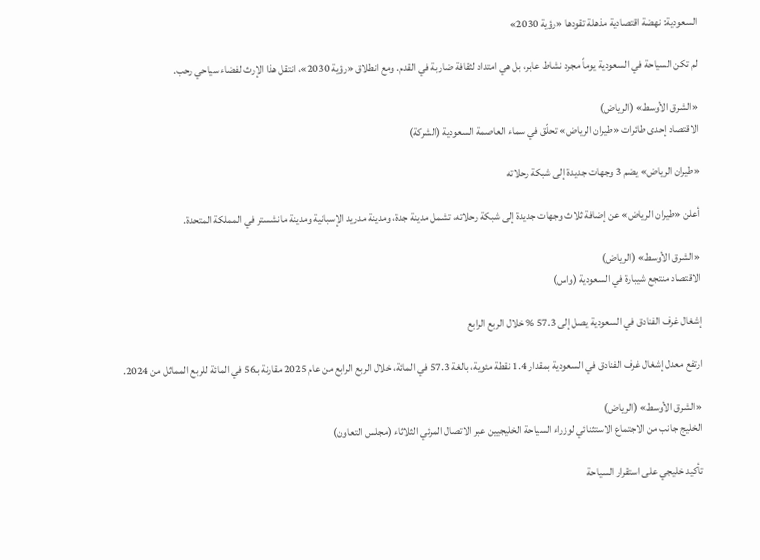السعودية: نهضة اقتصادية مذهلة تقودها «رؤية 2030»

لم تكن السياحة في السعودية يوماً مجرد نشاط عابر، بل هي امتداد لثقافة ضاربة في القدم. ومع انطلاق «رؤية 2030»، انتقل هذا الإرث لفضاء سياحي رحب.

«الشرق الأوسط» (الرياض)
الاقتصاد إحدى طائرات «طيران الرياض» تحلّق في سماء العاصمة السعودية (الشركة)

«طيران الرياض» يضم 3 وجهات جديدة إلى شبكة رحلاته

أعلن «طيران الرياض» عن إضافة ثلاث وجهات جديدة إلى شبكة رحلاته، تشمل مدينة جدة، ومدينة مدريد الإسبانية ومدينة مانشستر في المملكة المتحدة.

«الشرق الأوسط» (الرياض)
الاقتصاد منتجع شيبارة في السعودية (واس)

إشغال غرف الفنادق في السعودية يصل إلى 57.3 % خلال الربع الرابع

ارتفع معدل إشغال غرف الفنادق في السعودية بمقدار 1.4 نقطة مئوية، بالغة 57.3 في المائة، خلال الربع الرابع من عام 2025 مقارنة بـ56 في المائة للربع المماثل من 2024.

«الشرق الأوسط» (الرياض)
الخليج جانب من الاجتماع الاستثنائي لوزراء السياحة الخليجيين عبر الاتصال المرئي الثلاثاء (مجلس التعاون)

تأكيد خليجي على استقرار السياحة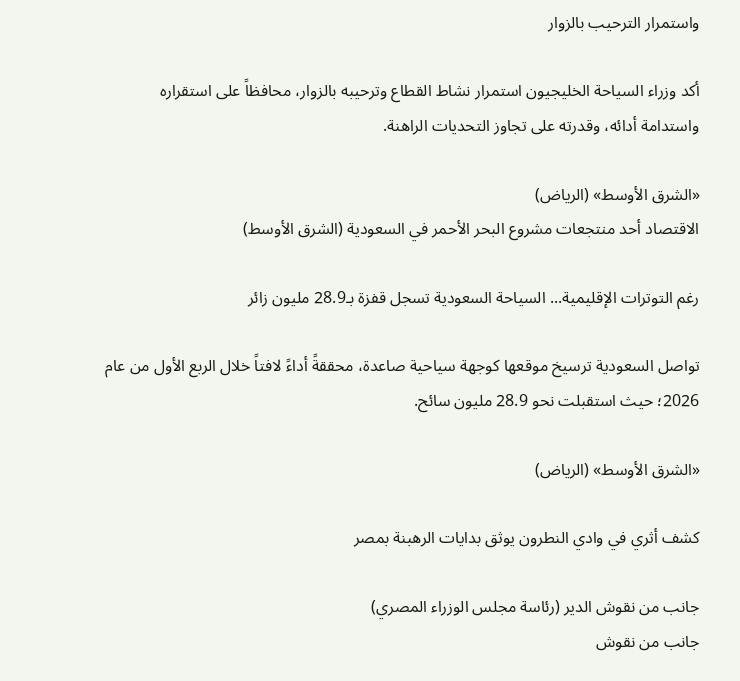واستمرار الترحيب بالزوار

أكد وزراء السياحة الخليجيون استمرار نشاط القطاع وترحيبه بالزوار، محافظاً على استقراره واستدامة أدائه، وقدرته على تجاوز التحديات الراهنة.

«الشرق الأوسط» (الرياض)
الاقتصاد أحد منتجعات مشروع البحر الأحمر في السعودية (الشرق الأوسط)

رغم التوترات الإقليمية... السياحة السعودية تسجل قفزة بـ28.9 مليون زائر

تواصل السعودية ترسيخ موقعها كوجهة سياحية صاعدة، محققةً أداءً لافتاً خلال الربع الأول من عام 2026؛ حيث استقبلت نحو 28.9 مليون سائح.

«الشرق الأوسط» (الرياض)

كشف أثري في وادي النطرون يوثق بدايات الرهبنة بمصر

جانب من نقوش الدير (رئاسة مجلس الوزراء المصري)
جانب من نقوش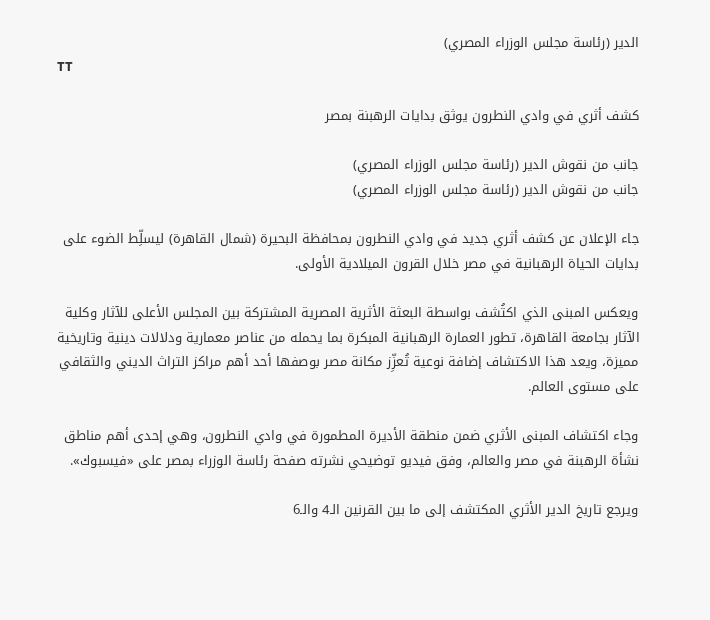الدير (رئاسة مجلس الوزراء المصري)
TT

كشف أثري في وادي النطرون يوثق بدايات الرهبنة بمصر

جانب من نقوش الدير (رئاسة مجلس الوزراء المصري)
جانب من نقوش الدير (رئاسة مجلس الوزراء المصري)

جاء الإعلان عن كشف أثري جديد في وادي النطرون بمحافظة البحيرة (شمال القاهرة) ليسلِّط الضوء على بدايات الحياة الرهبانية في مصر خلال القرون الميلادية الأولى.

ويعكس المبنى الذي اكتُشف بواسطة البعثة الأثرية المصرية المشتركة بين المجلس الأعلى للآثار وكلية الآثار بجامعة القاهرة، تطور العمارة الرهبانية المبكرة بما يحمله من عناصر معمارية ودلالات دينية وتاريخية مميزة، ويعد هذا الاكتشاف إضافة نوعية تُعزِّز مكانة مصر بوصفها أحد أهم مراكز التراث الديني والثقافي على مستوى العالم.

وجاء اكتشاف المبنى الأثري ضمن منطقة الأديرة المطمورة في وادي النطرون، وهي إحدى أهم مناطق نشأة الرهبنة في مصر والعالم، وفق فيديو توضيحي نشرته صفحة رئاسة الوزراء بمصر على «فيسبوك».

ويرجع تاريخ الدير الأثري المكتشف إلى ما بين القرنين الـ4 والـ6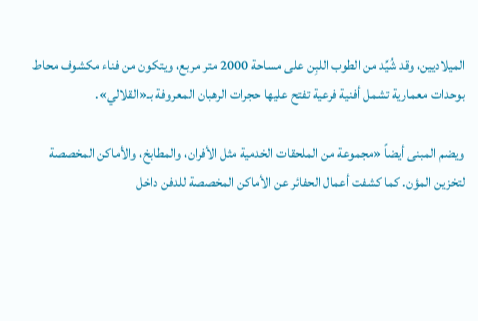الميلاديين، وقد شُيِّد من الطوب اللبِن على مساحة 2000 متر مربع، ويتكون من فناء مكشوف محاط بوحدات معمارية تشمل أفنية فرعية تفتح عليها حجرات الرهبان المعروفة بـ«القلالي».

ويضم المبنى أيضاً «مجموعة من الملحقات الخدمية مثل الأفران، والمطابخ، والأماكن المخصصة لتخزين المؤن. كما كشفت أعمال الحفائر عن الأماكن المخصصة للدفن داخل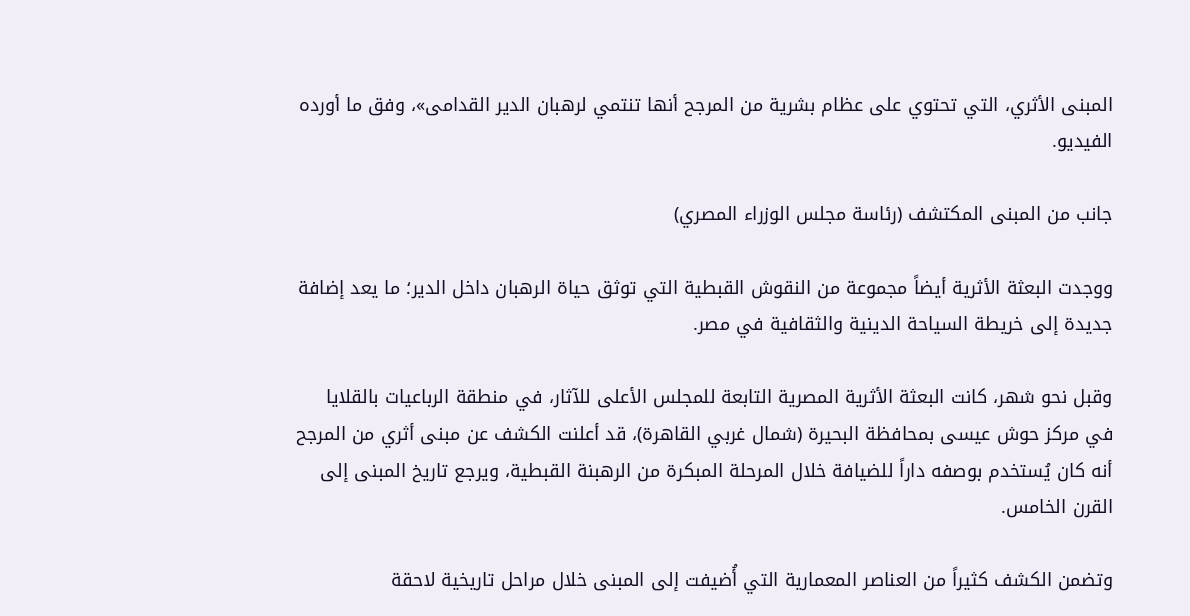المبنى الأثري، التي تحتوي على عظام بشرية من المرجح أنها تنتمي لرهبان الدير القدامى»، وفق ما أورده الفيديو.

جانب من المبنى المكتشف (رئاسة مجلس الوزراء المصري)

ووجدت البعثة الأثرية أيضاً مجموعة من النقوش القبطية التي توثق حياة الرهبان داخل الدير؛ ما يعد إضافة جديدة إلى خريطة السياحة الدينية والثقافية في مصر.

وقبل نحو شهر، كانت البعثة الأثرية المصرية التابعة للمجلس الأعلى للآثار، في منطقة الرباعيات بالقلايا في مركز حوش عيسى بمحافظة البحيرة (شمال غربي القاهرة)، قد أعلنت الكشف عن مبنى أثري من المرجح أنه كان يُستخدم بوصفه داراً للضيافة خلال المرحلة المبكرة من الرهبنة القبطية، ويرجع تاريخ المبنى إلى القرن الخامس.

وتضمن الكشف كثيراً من العناصر المعمارية التي أُضيفت إلى المبنى خلال مراحل تاريخية لاحقة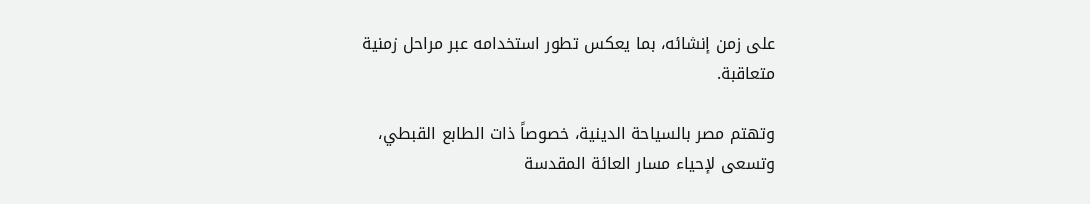على زمن إنشائه، بما يعكس تطور استخدامه عبر مراحل زمنية متعاقبة.

وتهتم مصر بالسياحة الدينية، خصوصاً ذات الطابع القبطي، وتسعى لإحياء مسار العائة المقدسة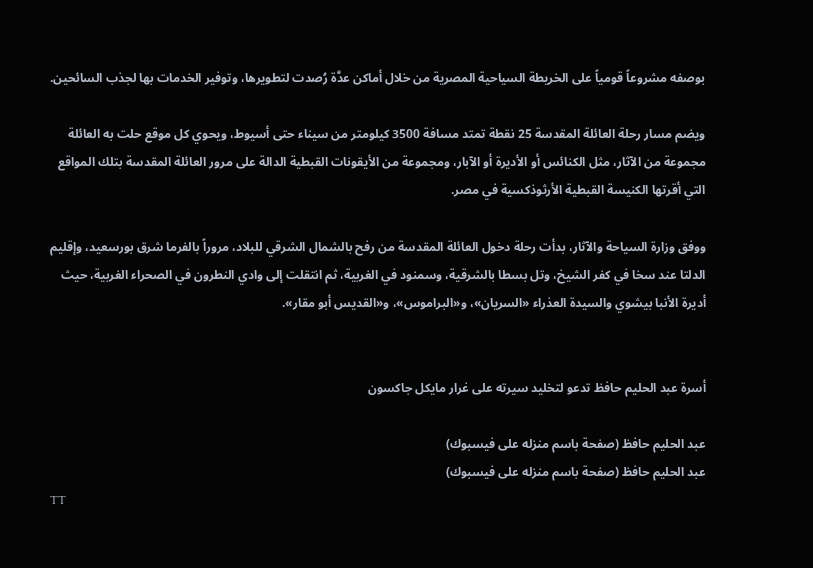بوصفه مشروعاً قومياً على الخريطة السياحية المصرية من خلال أماكن عدَّة رُصدت لتطويرها، وتوفير الخدمات بها لجذب السائحين.

ويضم مسار رحلة العائلة المقدسة 25 نقطة تمتد مسافة 3500 كيلومتر من سيناء حتى أسيوط، ويحوي كل موقع حلت به العائلة مجموعة من الآثار، مثل الكنائس أو الأديرة أو الآبار، ومجموعة من الأيقونات القبطية الدالة على مرور العائلة المقدسة بتلك المواقع التي أقرتها الكنيسة القبطية الأرثوذكسية في مصر.

ووفق وزارة السياحة والآثار، بدأت رحلة دخول العائلة المقدسة من رفح بالشمال الشرقي للبلاد، مروراً بالفرما شرق بورسعيد، وإقليم الدلتا عند سخا في كفر الشيخ، وتل بسطا بالشرقية، وسمنود في الغربية، ثم انتقلت إلى وادي النطرون في الصحراء الغربية، حيث أديرة الأنبا بيشوي والسيدة العذراء «السريان»، و«البراموس»، و«القديس أبو مقار».


أسرة عبد الحليم حافظ تدعو لتخليد سيرته على غرار مايكل جاكسون

عبد الحليم حافظ (صفحة باسم منزله على فيسبوك)
عبد الحليم حافظ (صفحة باسم منزله على فيسبوك)
TT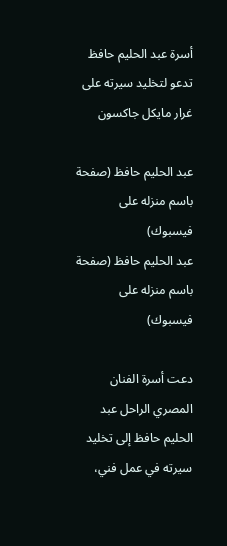أسرة عبد الحليم حافظ تدعو لتخليد سيرته على غرار مايكل جاكسون

عبد الحليم حافظ (صفحة باسم منزله على فيسبوك)
عبد الحليم حافظ (صفحة باسم منزله على فيسبوك)

دعت أسرة الفنان المصري الراحل عبد الحليم حافظ إلى تخليد سيرته في عمل فني،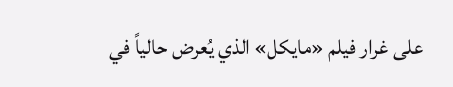على غرار فيلم «مايكل» الذي يُعرض حالياً في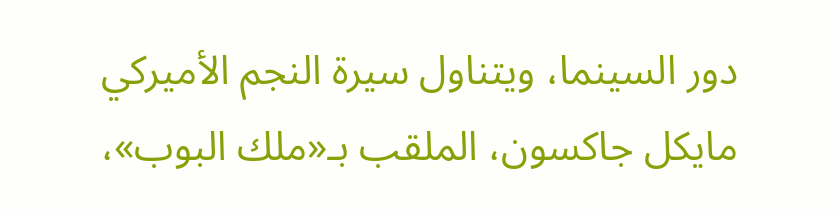دور السينما، ويتناول سيرة النجم الأميركي مايكل جاكسون، الملقب بـ«ملك البوب»،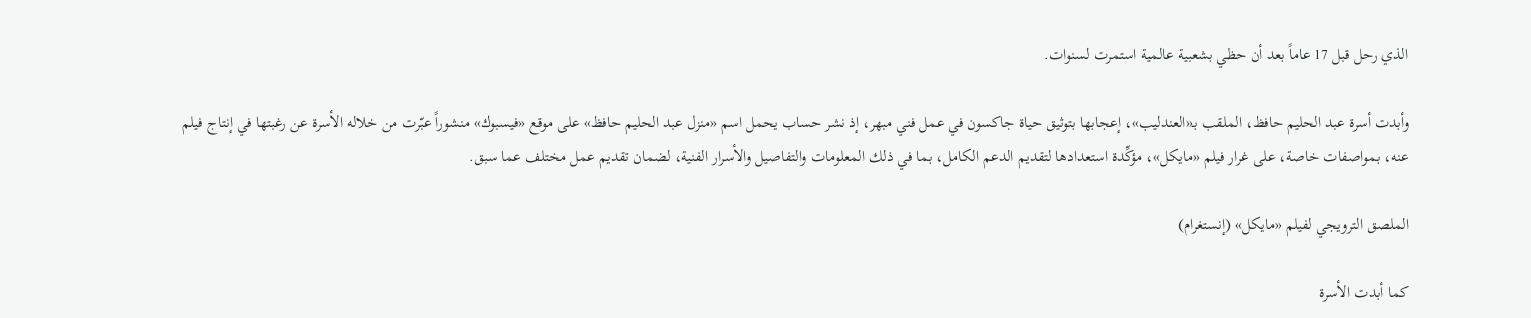الذي رحل قبل 17 عاماً بعد أن حظي بشعبية عالمية استمرت لسنوات.

وأبدت أسرة عبد الحليم حافظ، الملقب بـ«العندليب»، إعجابها بتوثيق حياة جاكسون في عمل فني مبهر، إذ نشر حساب يحمل اسم «منزل عبد الحليم حافظ» على موقع «فيسبوك» منشوراً عبّرت من خلاله الأسرة عن رغبتها في إنتاج فيلم عنه، بمواصفات خاصة، على غرار فيلم «مايكل»، مؤكِّدة استعدادها لتقديم الدعم الكامل، بما في ذلك المعلومات والتفاصيل والأسرار الفنية، لضمان تقديم عمل مختلف عما سبق.

الملصق الترويجي لفيلم «مايكل» (إنستغرام)

كما أبدت الأسرة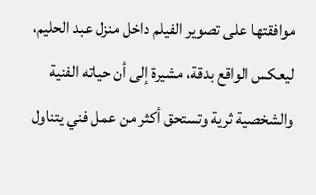موافقتها على تصوير الفيلم داخل منزل عبد الحليم، ليعكس الواقع بدقة، مشيرة إلى أن حياته الفنية والشخصية ثرية وتستحق أكثر من عمل فني يتناول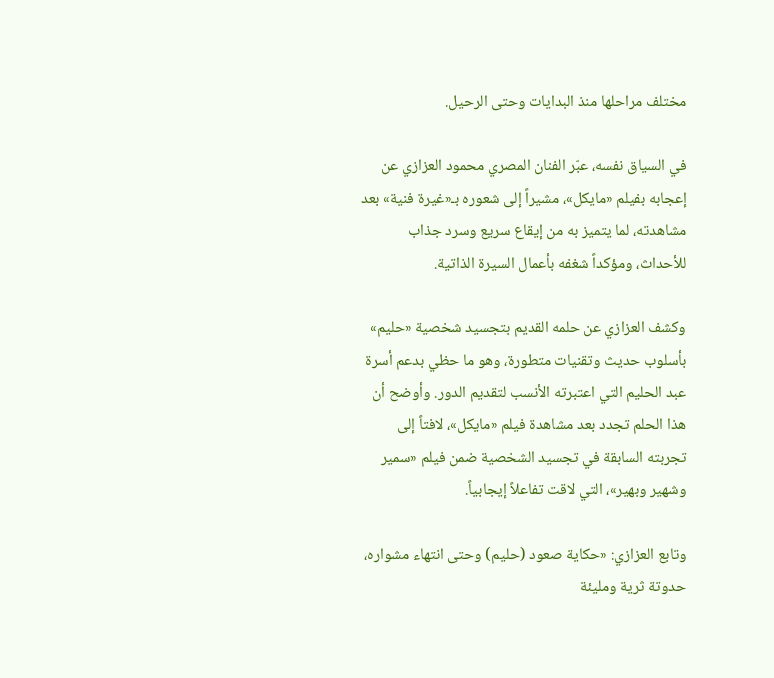مختلف مراحلها منذ البدايات وحتى الرحيل.

في السياق نفسه، عبّر الفنان المصري محمود العزازي عن إعجابه بفيلم «مايكل»، مشيراً إلى شعوره بـ«غيرة فنية» بعد مشاهدته، لما يتميز به من إيقاع سريع وسرد جذاب للأحداث، ومؤكداً شغفه بأعمال السيرة الذاتية.

وكشف العزازي عن حلمه القديم بتجسيد شخصية «حليم» بأسلوب حديث وتقنيات متطورة، وهو ما حظي بدعم أسرة عبد الحليم التي اعتبرته الأنسب لتقديم الدور. وأوضح أن هذا الحلم تجدد بعد مشاهدة فيلم «مايكل»، لافتاً إلى تجربته السابقة في تجسيد الشخصية ضمن فيلم «سمير وشهير وبهير»، التي لاقت تفاعلاً إيجابياً.

وتابع العزازي: «حكاية صعود (حليم) وحتى انتهاء مشواره، حدوتة ثرية ومليئة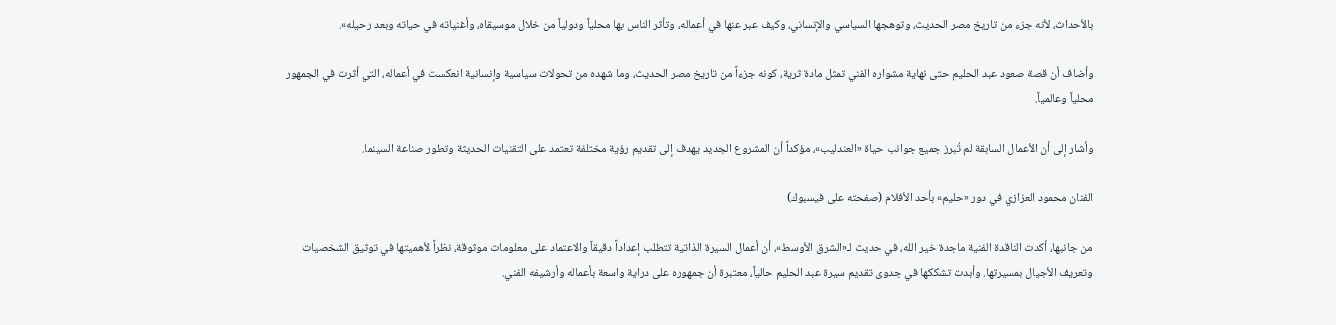بالأحداث، لأنه جزء من تاريخ مصر الحديث، وتوهجها السياسي والإنساني، وكيف عبر عنها في أعماله، وتأثر الناس بها محلياً ودولياً من خلال موسيقاه، وأغنياته في حياته وبعد رحيله».

وأضاف أن قصة صعود عبد الحليم حتى نهاية مشواره الفني تمثل مادة ثرية، كونه جزءاً من تاريخ مصر الحديث، وما شهده من تحولات سياسية وإنسانية انعكست في أعماله، التي أثرت في الجمهور محلياً وعالمياً.

وأشار إلى أن الأعمال السابقة لم تُبرز جميع جوانب حياة «العندليب»، مؤكداً أن المشروع الجديد يهدف إلى تقديم رؤية مختلفة تعتمد على التقنيات الحديثة وتطور صناعة السينما.

الفنان محمود العزازي في دور «حليم» بأحد الأفلام (صفحته على فيسبوك)

من جانبها، أكدت الناقدة الفنية ماجدة خير الله، في حديث لـ«الشرق الأوسط»، أن أعمال السيرة الذاتية تتطلب إعداداً دقيقاً والاعتماد على معلومات موثوقة، نظراً لأهميتها في توثيق الشخصيات وتعريف الأجيال بمسيرتها. وأبدت تشككها في جدوى تقديم سيرة عبد الحليم حالياً، معتبرة أن جمهوره على دراية واسعة بأعماله وأرشيفه الفني.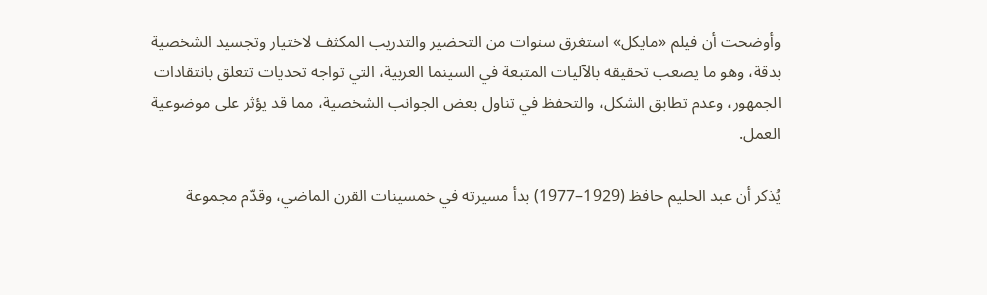وأوضحت أن فيلم «مايكل» استغرق سنوات من التحضير والتدريب المكثف لاختيار وتجسيد الشخصية بدقة، وهو ما يصعب تحقيقه بالآليات المتبعة في السينما العربية، التي تواجه تحديات تتعلق بانتقادات الجمهور، وعدم تطابق الشكل، والتحفظ في تناول بعض الجوانب الشخصية، مما قد يؤثر على موضوعية العمل.

يُذكر أن عبد الحليم حافظ (1929–1977) بدأ مسيرته في خمسينات القرن الماضي، وقدّم مجموعة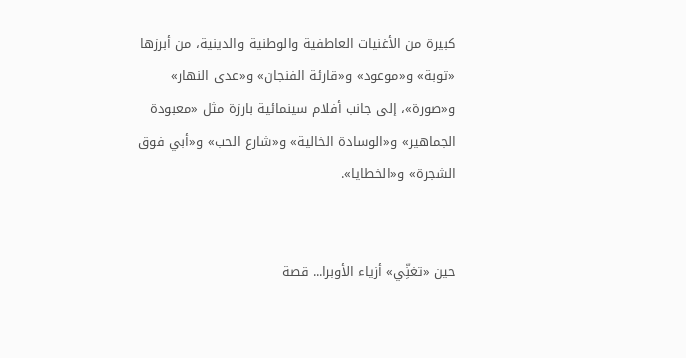كبيرة من الأغنيات العاطفية والوطنية والدينية، من أبرزها «توبة» و«موعود» و«قارئة الفنجان» و«عدى النهار» و«صورة»، إلى جانب أفلام سينمائية بارزة مثل «معبودة الجماهير» و«الوسادة الخالية» و«شارع الحب» و«أبي فوق الشجرة» و«الخطايا».


حين «تغنِّي» أزياء الأوبرا... قصة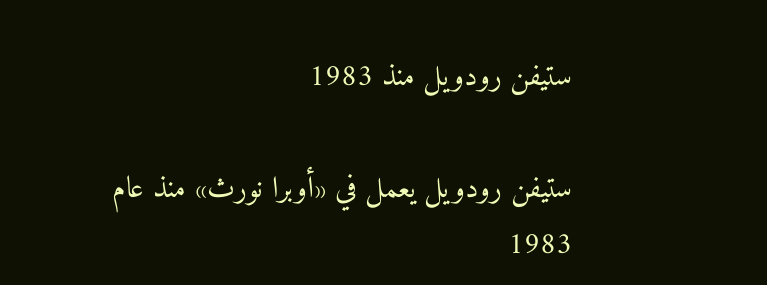ستيفن رودويل منذ 1983

ستيفن رودويل يعمل في «أوبرا نورث» منذ عام 1983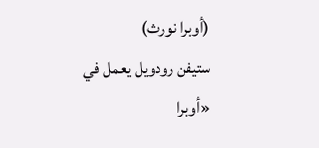(أوبرا نورث)
ستيفن رودويل يعمل في «أوبرا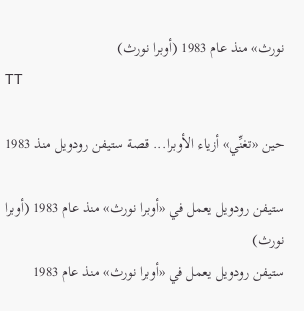نورث» منذ عام 1983 (أوبرا نورث)
TT

حين «تغنِّي» أزياء الأوبرا... قصة ستيفن رودويل منذ 1983

ستيفن رودويل يعمل في «أوبرا نورث» منذ عام 1983 (أوبرا نورث)
ستيفن رودويل يعمل في «أوبرا نورث» منذ عام 1983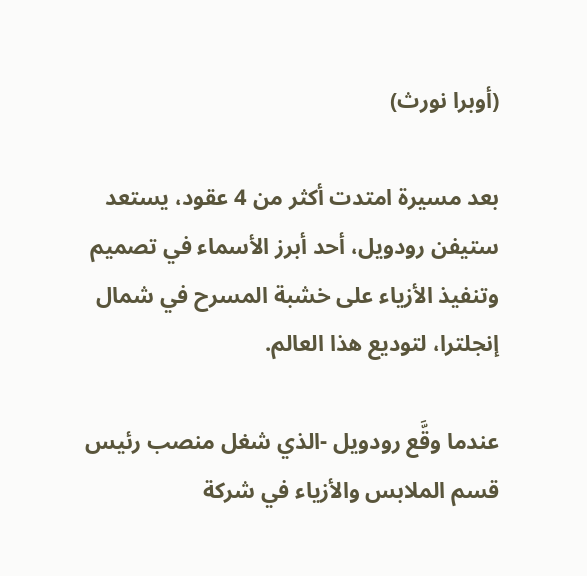(أوبرا نورث)

بعد مسيرة امتدت أكثر من 4 عقود، يستعد ستيفن رودويل، أحد أبرز الأسماء في تصميم وتنفيذ الأزياء على خشبة المسرح في شمال إنجلترا، لتوديع هذا العالم.

عندما وقَّع رودويل -الذي شغل منصب رئيس قسم الملابس والأزياء في شركة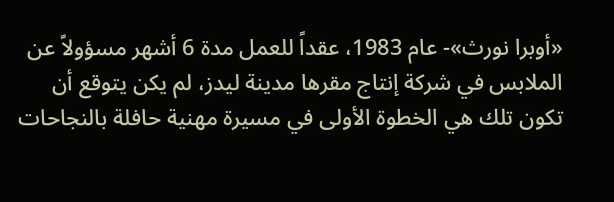«أوبرا نورث»- عام 1983، عقداً للعمل مدة 6 أشهر مسؤولاً عن الملابس في شركة إنتاج مقرها مدينة ليدز، لم يكن يتوقع أن تكون تلك هي الخطوة الأولى في مسيرة مهنية حافلة بالنجاحات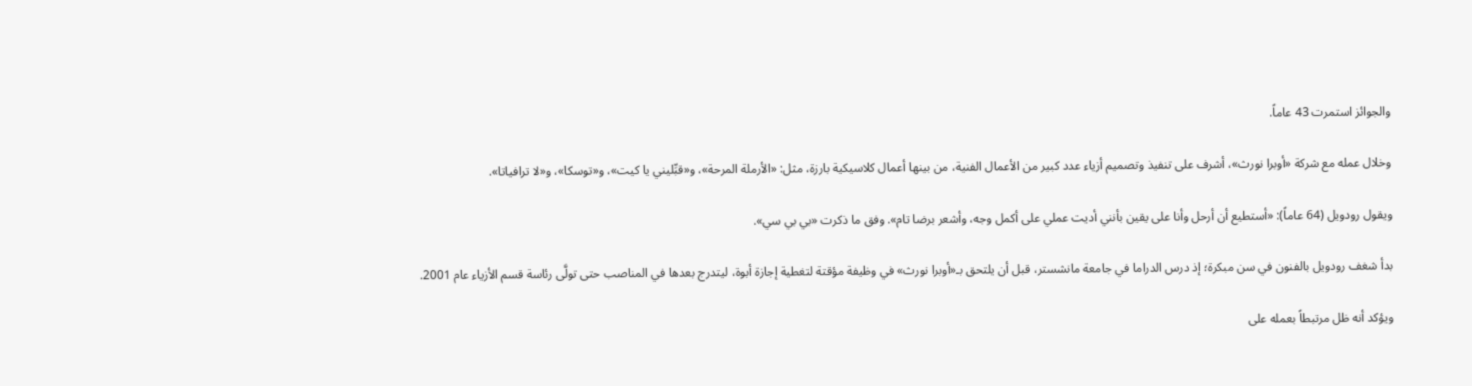والجوائز استمرت 43 عاماً.

وخلال عمله مع شركة «أوبرا نورث»، أشرف على تنفيذ وتصميم أزياء عدد كبير من الأعمال الفنية، من بينها أعمال كلاسيكية بارزة، مثل: «الأرملة المرحة»، و«قبِّليني يا كيت»، و«توسكا»، و«لا ترافياتا».

ويقول رودويل (64 عاماً): «أستطيع أن أرحل وأنا على يقين بأنني أديت عملي على أكمل وجه، وأشعر برضا تام». وفق ما ذكرت «بي بي سي».

بدأ شغف رودويل بالفنون في سن مبكرة؛ إذ درس الدراما في جامعة مانشستر، قبل أن يلتحق بـ«أوبرا نورث» في وظيفة مؤقتة لتغطية إجازة أبوة، ليتدرج بعدها في المناصب حتى تولَّى رئاسة قسم الأزياء عام 2001.

ويؤكد أنه ظل مرتبطاً بعمله على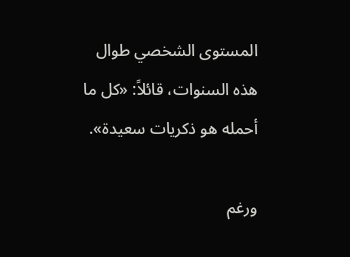المستوى الشخصي طوال هذه السنوات، قائلاً: «كل ما أحمله هو ذكريات سعيدة».

ورغم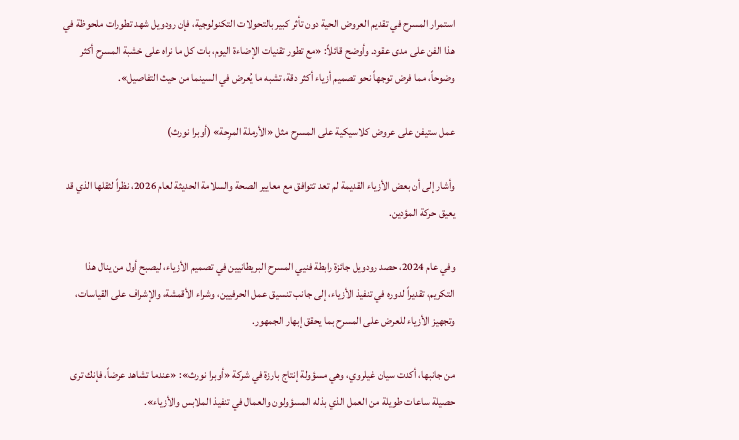استمرار المسرح في تقديم العروض الحية دون تأثر كبير بالتحولات التكنولوجية، فإن رودويل شهد تطورات ملحوظة في هذا الفن على مدى عقود. وأوضح قائلاً: «مع تطور تقنيات الإضاءة اليوم، بات كل ما نراه على خشبة المسرح أكثر وضوحاً، مما فرض توجهاً نحو تصميم أزياء أكثر دقة، تشبه ما يُعرض في السينما من حيث التفاصيل».

عمل ستيفن على عروض كلاسيكية على المسرح مثل «الأرملة المرِحة» (أوبرا نورث)

وأشار إلى أن بعض الأزياء القديمة لم تعد تتوافق مع معايير الصحة والسلامة الحديثة لعام 2026، نظراً لثقلها الذي قد يعيق حركة المؤدين.

وفي عام 2024، حصد رودويل جائزة رابطة فنيي المسرح البريطانيين في تصميم الأزياء، ليصبح أول من ينال هذا التكريم، تقديراً لدوره في تنفيذ الأزياء، إلى جانب تنسيق عمل الحرفيين، وشراء الأقمشة، والإشراف على القياسات، وتجهيز الأزياء للعرض على المسرح بما يحقق إبهار الجمهور.

من جانبها، أكدت سيان غيلروي، وهي مسؤولة إنتاج بارزة في شركة «أوبرا نورث»: «عندما تشاهد عرضاً، فإنك ترى حصيلة ساعات طويلة من العمل الذي بذله المسؤولون والعمال في تنفيذ الملابس والأزياء».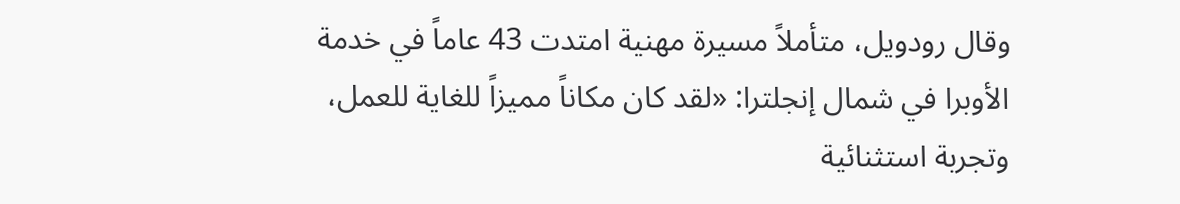وقال رودويل، متأملاً مسيرة مهنية امتدت 43 عاماً في خدمة الأوبرا في شمال إنجلترا: «لقد كان مكاناً مميزاً للغاية للعمل، وتجربة استثنائية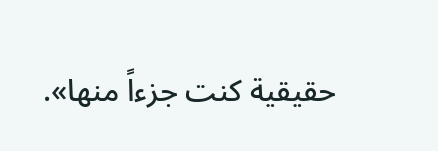حقيقية كنت جزءاً منها».